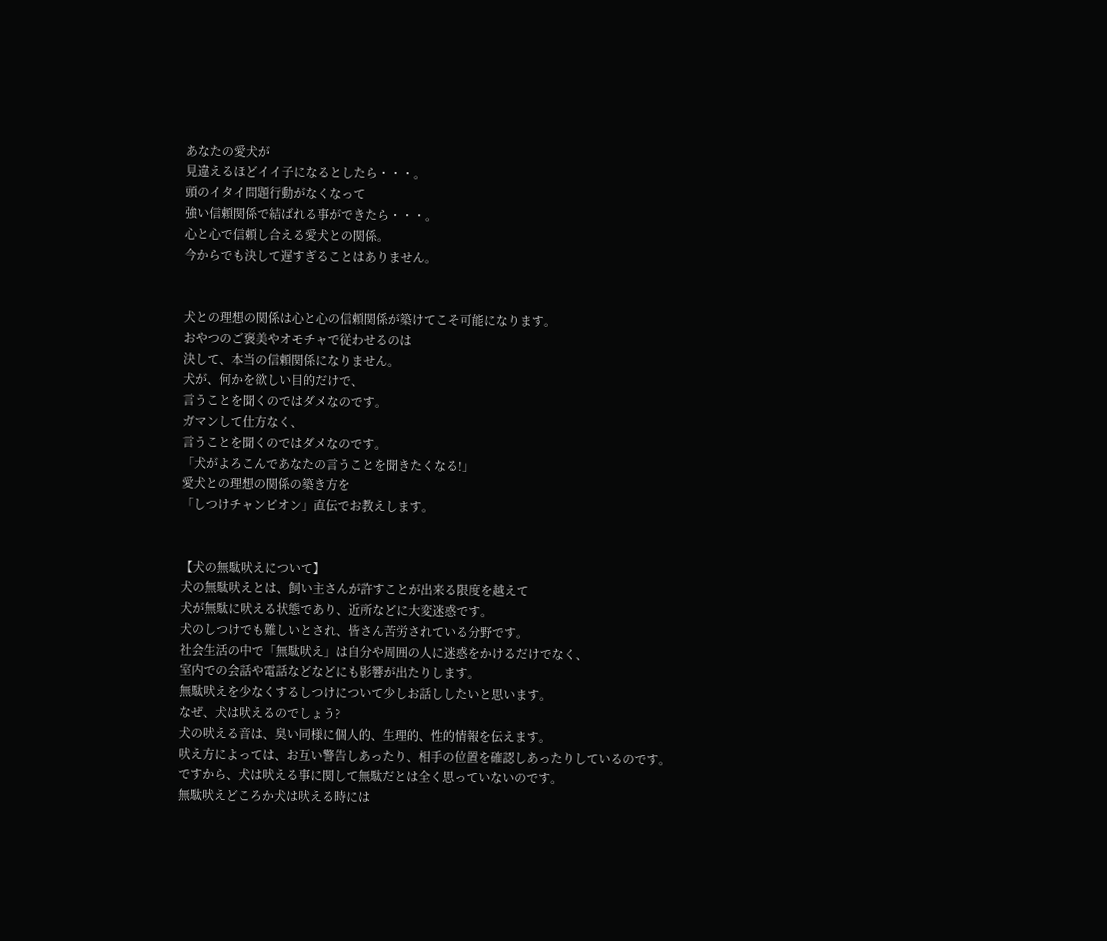あなたの愛犬が
見違えるほどイイ子になるとしたら・・・。
頭のイタイ問題行動がなくなって
強い信頼関係で結ばれる事ができたら・・・。
心と心で信頼し合える愛犬との関係。
今からでも決して遅すぎることはありません。


犬との理想の関係は心と心の信頼関係が築けてこそ可能になります。
おやつのご褒美やオモチャで従わせるのは
決して、本当の信頼関係になりません。
犬が、何かを欲しい目的だけで、
言うことを聞くのではダメなのです。
ガマンして仕方なく、
言うことを聞くのではダメなのです。
「犬がよろこんであなたの言うことを聞きたくなる!」
愛犬との理想の関係の築き方を
「しつけチャンピオン」直伝でお教えします。


【犬の無駄吠えについて】
犬の無駄吠えとは、飼い主さんが許すことが出来る限度を越えて
犬が無駄に吠える状態であり、近所などに大変迷惑です。
犬のしつけでも難しいとされ、皆さん苦労されている分野です。
社会生活の中で「無駄吠え」は自分や周囲の人に迷惑をかけるだけでなく、
室内での会話や電話などなどにも影響が出たりします。
無駄吠えを少なくするしつけについて少しお話ししたいと思います。
なぜ、犬は吠えるのでしょう?
犬の吠える音は、臭い同様に個人的、生理的、性的情報を伝えます。
吠え方によっては、お互い警告しあったり、相手の位置を確認しあったりしているのです。
ですから、犬は吠える事に関して無駄だとは全く思っていないのです。
無駄吠えどころか犬は吠える時には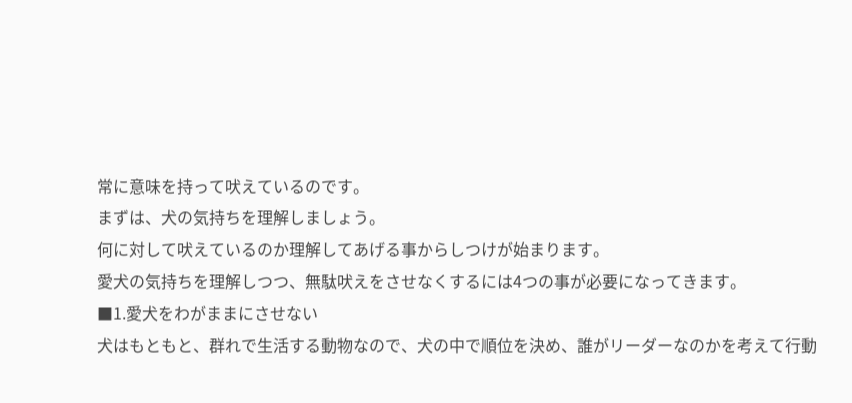常に意味を持って吠えているのです。
まずは、犬の気持ちを理解しましょう。
何に対して吠えているのか理解してあげる事からしつけが始まります。
愛犬の気持ちを理解しつつ、無駄吠えをさせなくするには4つの事が必要になってきます。
■1.愛犬をわがままにさせない
犬はもともと、群れで生活する動物なので、犬の中で順位を決め、誰がリーダーなのかを考えて行動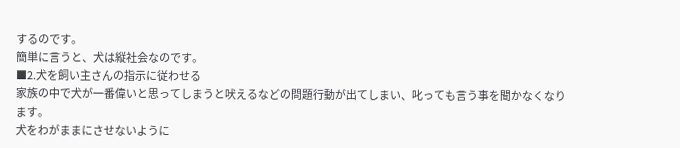するのです。
簡単に言うと、犬は縦社会なのです。
■2.犬を飼い主さんの指示に従わせる
家族の中で犬が一番偉いと思ってしまうと吠えるなどの問題行動が出てしまい、叱っても言う事を聞かなくなります。
犬をわがままにさせないように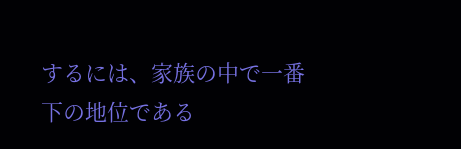するには、家族の中で一番下の地位である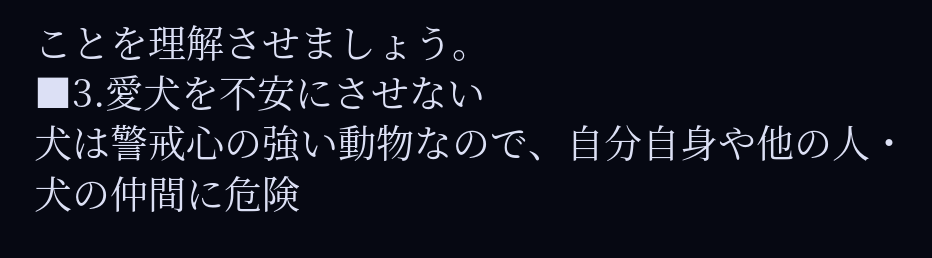ことを理解させましょう。
■3.愛犬を不安にさせない
犬は警戒心の強い動物なので、自分自身や他の人・犬の仲間に危険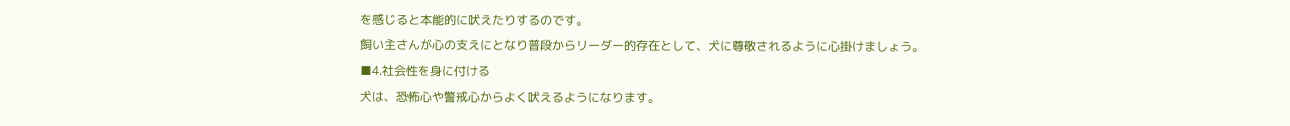を感じると本能的に吠えたりするのです。
飼い主さんが心の支えにとなり普段からリーダー的存在として、犬に尊敬されるように心掛けましょう。
■4.社会性を身に付ける
犬は、恐怖心や警戒心からよく吠えるようになります。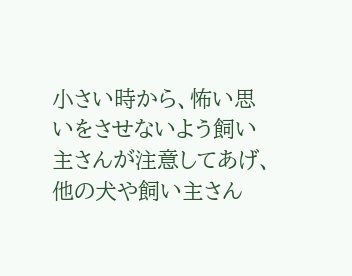小さい時から、怖い思いをさせないよう飼い主さんが注意してあげ、他の犬や飼い主さん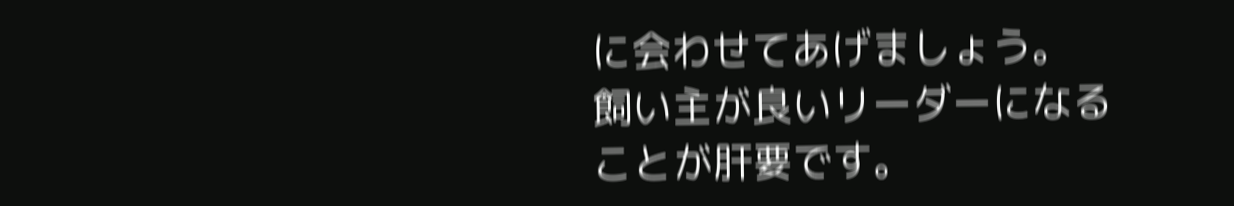に会わせてあげましょう。
飼い主が良いリーダーになることが肝要です。